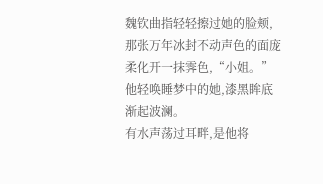魏钦曲指轻轻擦过她的脸颊,那张万年冰封不动声色的面庞柔化开一抹霁色,“小姐。”
他轻唤睡梦中的她,漆黑眸底渐起波澜。
有水声荡过耳畔,是他将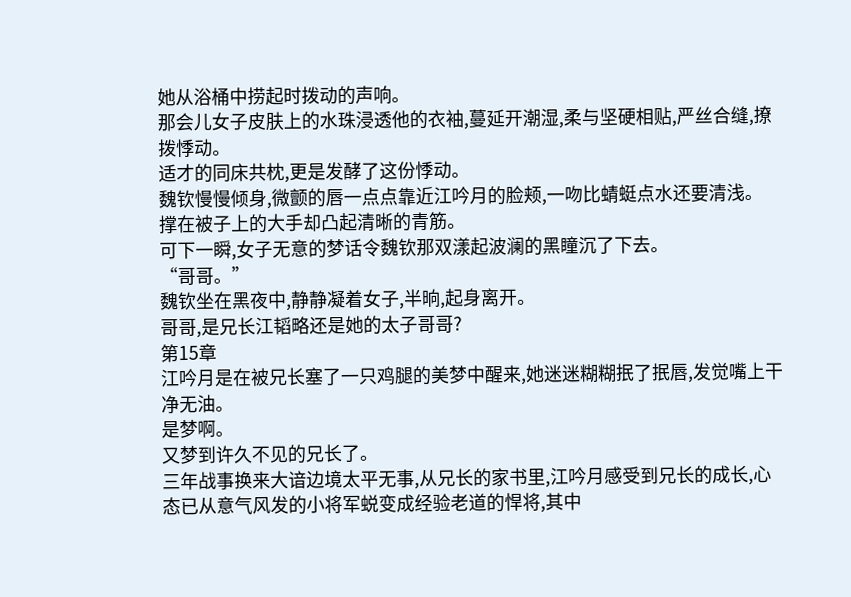她从浴桶中捞起时拨动的声响。
那会儿女子皮肤上的水珠浸透他的衣袖,蔓延开潮湿,柔与坚硬相贴,严丝合缝,撩拨悸动。
适才的同床共枕,更是发酵了这份悸动。
魏钦慢慢倾身,微颤的唇一点点靠近江吟月的脸颊,一吻比蜻蜓点水还要清浅。
撑在被子上的大手却凸起清晰的青筋。
可下一瞬,女子无意的梦话令魏钦那双漾起波澜的黑瞳沉了下去。
“哥哥。”
魏钦坐在黑夜中,静静凝着女子,半晌,起身离开。
哥哥,是兄长江韬略还是她的太子哥哥?
第15章
江吟月是在被兄长塞了一只鸡腿的美梦中醒来,她迷迷糊糊抿了抿唇,发觉嘴上干净无油。
是梦啊。
又梦到许久不见的兄长了。
三年战事换来大谙边境太平无事,从兄长的家书里,江吟月感受到兄长的成长,心态已从意气风发的小将军蜕变成经验老道的悍将,其中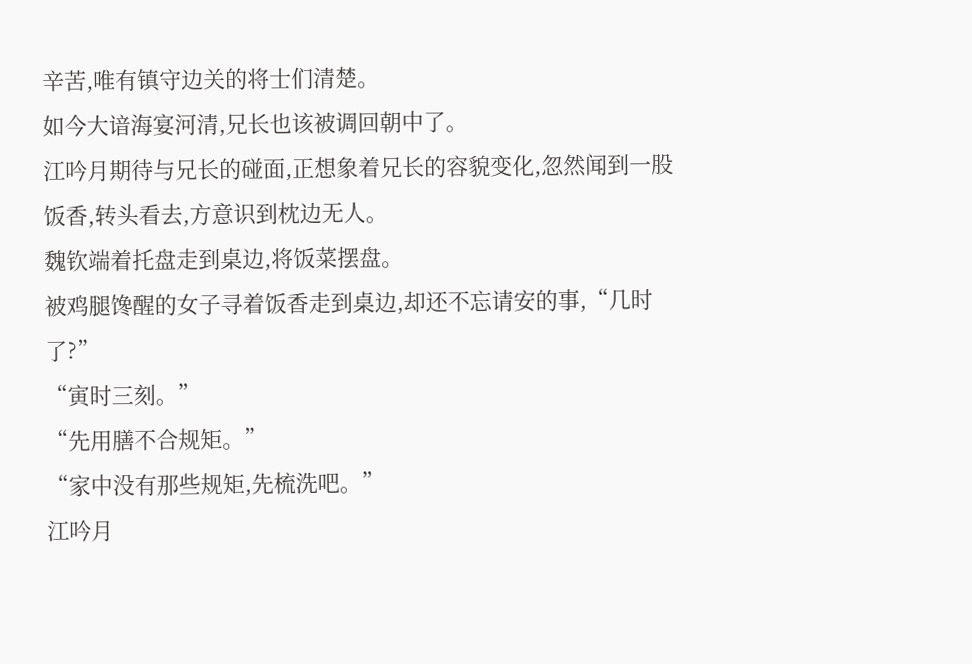辛苦,唯有镇守边关的将士们清楚。
如今大谙海宴河清,兄长也该被调回朝中了。
江吟月期待与兄长的碰面,正想象着兄长的容貌变化,忽然闻到一股饭香,转头看去,方意识到枕边无人。
魏钦端着托盘走到桌边,将饭菜摆盘。
被鸡腿馋醒的女子寻着饭香走到桌边,却还不忘请安的事,“几时了?”
“寅时三刻。”
“先用膳不合规矩。”
“家中没有那些规矩,先梳洗吧。”
江吟月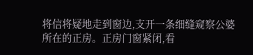将信将疑地走到窗边,支开一条细缝窥察公婆所在的正房。正房门窗紧闭,看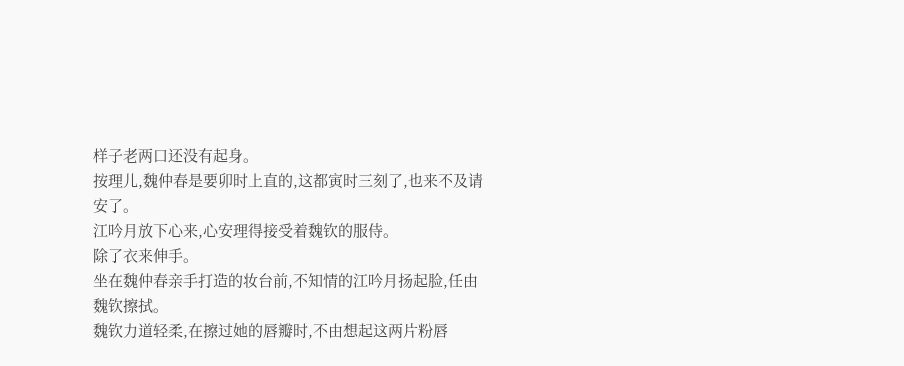样子老两口还没有起身。
按理儿,魏仲春是要卯时上直的,这都寅时三刻了,也来不及请安了。
江吟月放下心来,心安理得接受着魏钦的服侍。
除了衣来伸手。
坐在魏仲春亲手打造的妆台前,不知情的江吟月扬起脸,任由魏钦擦拭。
魏钦力道轻柔,在擦过她的唇瓣时,不由想起这两片粉唇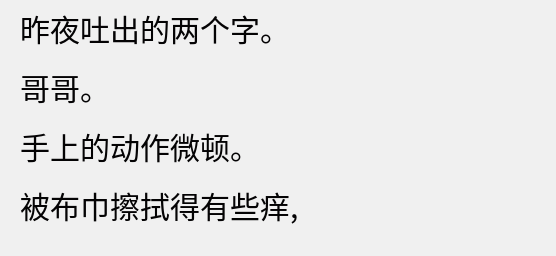昨夜吐出的两个字。
哥哥。
手上的动作微顿。
被布巾擦拭得有些痒,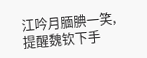江吟月腼腆一笑,提醒魏钦下手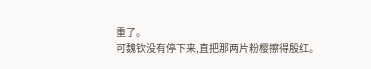重了。
可魏钦没有停下来,直把那两片粉樱擦得殷红。